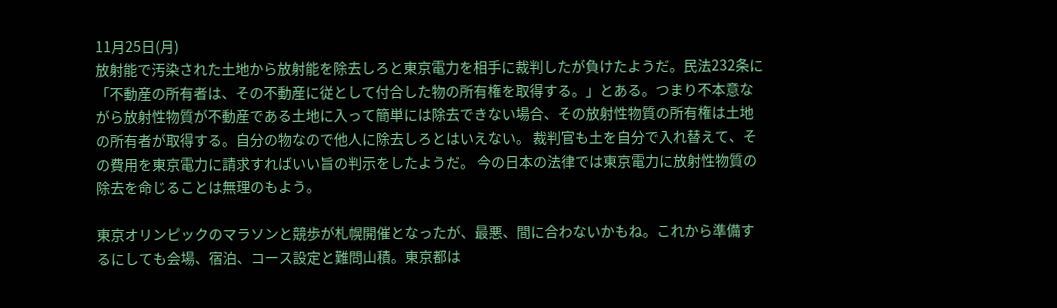11月25日(月)
放射能で汚染された土地から放射能を除去しろと東京電力を相手に裁判したが負けたようだ。民法232条に「不動産の所有者は、その不動産に従として付合した物の所有権を取得する。」とある。つまり不本意ながら放射性物質が不動産である土地に入って簡単には除去できない場合、その放射性物質の所有権は土地の所有者が取得する。自分の物なので他人に除去しろとはいえない。 裁判官も土を自分で入れ替えて、その費用を東京電力に請求すればいい旨の判示をしたようだ。 今の日本の法律では東京電力に放射性物質の除去を命じることは無理のもよう。

東京オリンピックのマラソンと競歩が札幌開催となったが、最悪、間に合わないかもね。これから準備するにしても会場、宿泊、コース設定と難問山積。東京都は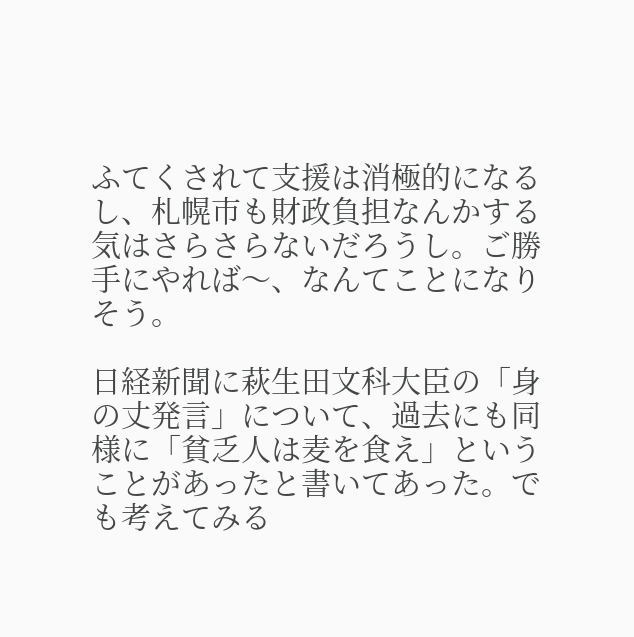ふてくされて支援は消極的になるし、札幌市も財政負担なんかする気はさらさらないだろうし。ご勝手にやれば〜、なんてことになりそう。

日経新聞に萩生田文科大臣の「身の丈発言」について、過去にも同様に「貧乏人は麦を食え」ということがあったと書いてあった。でも考えてみる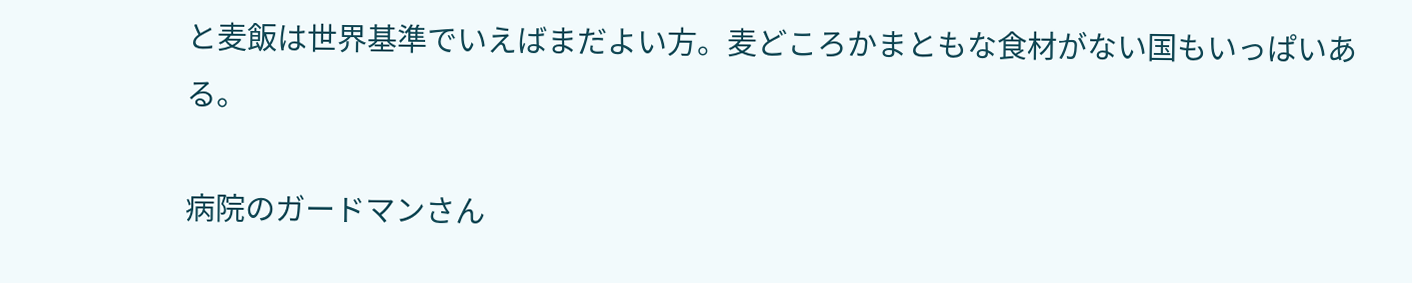と麦飯は世界基準でいえばまだよい方。麦どころかまともな食材がない国もいっぱいある。

病院のガードマンさん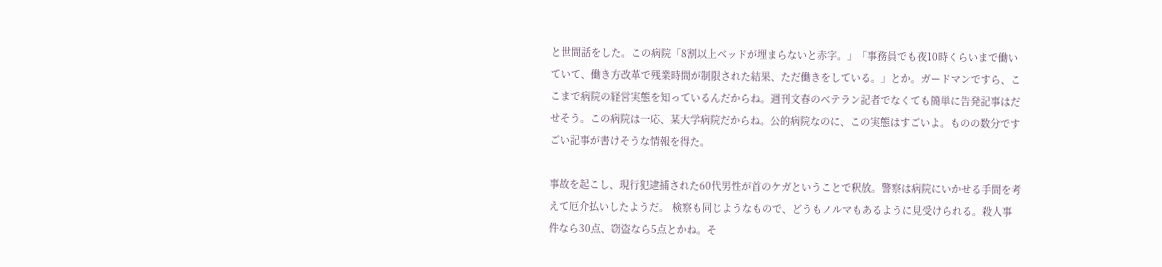と世間話をした。この病院「8割以上ベッドが埋まらないと赤字。」「事務員でも夜10時くらいまで働いていて、働き方改革で残業時間が制限された結果、ただ働きをしている。」とか。ガードマンですら、ここまで病院の経営実態を知っているんだからね。週刊文春のベテラン記者でなくても簡単に告発記事はだせそう。この病院は一応、某大学病院だからね。公的病院なのに、この実態はすごいよ。ものの数分ですごい記事が書けそうな情報を得た。

事故を起こし、現行犯逮捕された60代男性が首のケガということで釈放。警察は病院にいかせる手間を考えて厄介払いしたようだ。 検察も同じようなもので、どうもノルマもあるように見受けられる。殺人事件なら30点、窃盗なら5点とかね。そ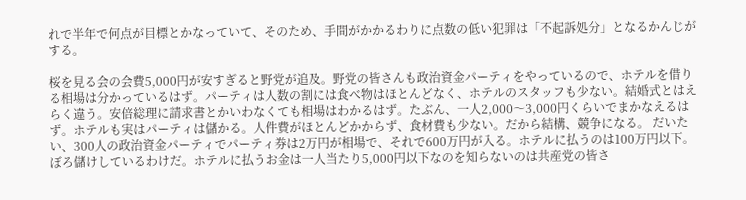れで半年で何点が目標とかなっていて、そのため、手間がかかるわりに点数の低い犯罪は「不起訴処分」となるかんじがする。

桜を見る会の会費5,000円が安すぎると野党が追及。野党の皆さんも政治資金パーティをやっているので、ホテルを借りる相場は分かっているはず。パーティは人数の割には食べ物はほとんどなく、ホテルのスタッフも少ない。結婚式とはえらく違う。安倍総理に請求書とかいわなくても相場はわかるはず。たぶん、一人2,000〜3,000円くらいでまかなえるはず。ホテルも実はパーティは儲かる。人件費がほとんどかからず、食材費も少ない。だから結構、競争になる。 だいたい、300人の政治資金パーティでパーティ券は2万円が相場で、それで600万円が入る。ホテルに払うのは100万円以下。ぼろ儲けしているわけだ。ホテルに払うお金は一人当たり5,000円以下なのを知らないのは共産党の皆さ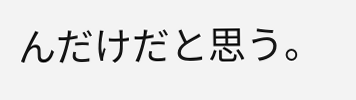んだけだと思う。